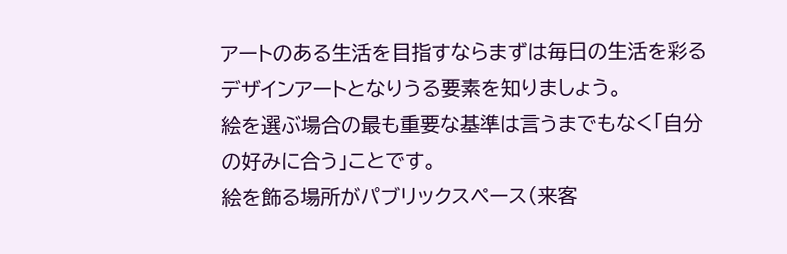アートのある生活を目指すならまずは毎日の生活を彩るデザインアートとなりうる要素を知りましょう。
絵を選ぶ場合の最も重要な基準は言うまでもなく「自分の好みに合う」ことです。
絵を飾る場所がパブリックスペース(来客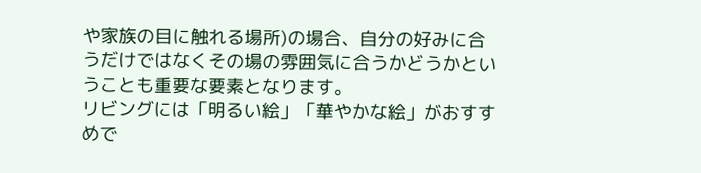や家族の目に触れる場所)の場合、自分の好みに合うだけではなくその場の雰囲気に合うかどうかということも重要な要素となります。
リビングには「明るい絵」「華やかな絵」がおすすめで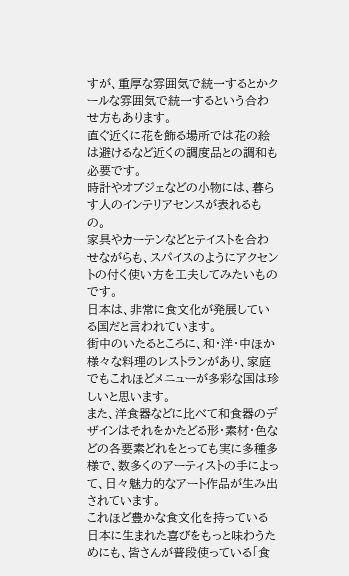すが、重厚な雰囲気で統一するとかクールな雰囲気で統一するという合わせ方もあります。
直ぐ近くに花を飾る場所では花の絵は避けるなど近くの調度品との調和も必要です。
時計やオブジェなどの小物には、暮らす人のインテリアセンスが表れるもの。
家具やカーテンなどとテイストを合わせながらも、スパイスのようにアクセントの付く使い方を工夫してみたいものです。
日本は、非常に食文化が発展している国だと言われています。
街中のいたるところに、和・洋・中ほか様々な料理のレストランがあり、家庭でもこれほどメニューが多彩な国は珍しいと思います。
また、洋食器などに比べて和食器のデザインはそれをかたどる形・素材・色などの各要素どれをとっても実に多種多様で、数多くのアーティストの手によって、日々魅力的なアート作品が生み出されています。
これほど豊かな食文化を持っている日本に生まれた喜びをもっと味わうためにも、皆さんが普段使っている「食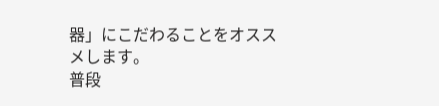器」にこだわることをオススメします。
普段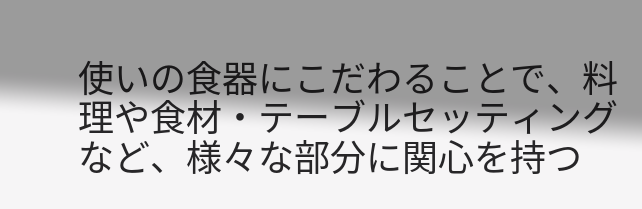使いの食器にこだわることで、料理や食材・テーブルセッティングなど、様々な部分に関心を持つ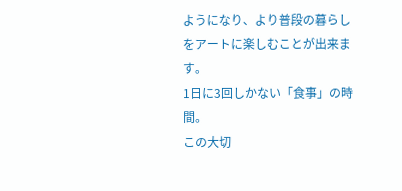ようになり、より普段の暮らしをアートに楽しむことが出来ます。
1日に3回しかない「食事」の時間。
この大切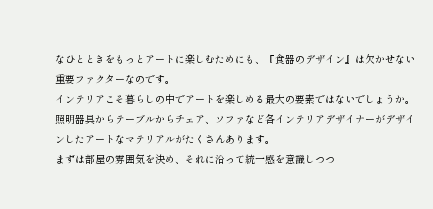なひとときをもっとアートに楽しむためにも、『食器のデザイン』は欠かせない重要ファクターなのです。
インテリアこそ暮らしの中でアートを楽しめる最大の要素ではないでしょうか。
照明器具からテーブルからチェア、ソファなど各インテリアデザイナーがデザインしたアートなマテリアルがたくさんあります。
まずは部屋の雰囲気を決め、それに沿って統一感を意識しつつ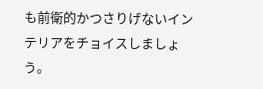も前衛的かつさりげないインテリアをチョイスしましょう。